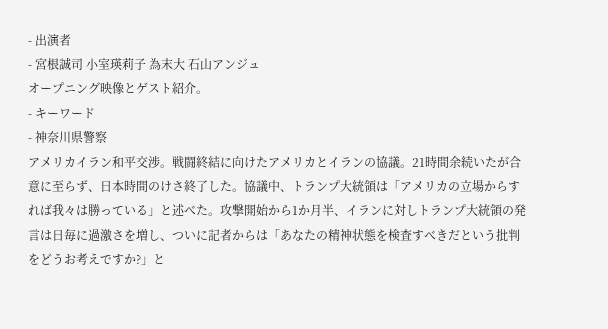- 出演者
- 宮根誠司 小室瑛莉子 為末大 石山アンジュ
オープニング映像とゲスト紹介。
- キーワード
- 神奈川県警察
アメリカイラン和平交渉。戦闘終結に向けたアメリカとイランの協議。21時間余続いたが合意に至らず、日本時間のけさ終了した。協議中、トランプ大統領は「アメリカの立場からすれば我々は勝っている」と述べた。攻撃開始から1か月半、イランに対しトランプ大統領の発言は日毎に過激さを増し、ついに記者からは「あなたの精神状態を検査すべきだという批判をどうお考えですか?」と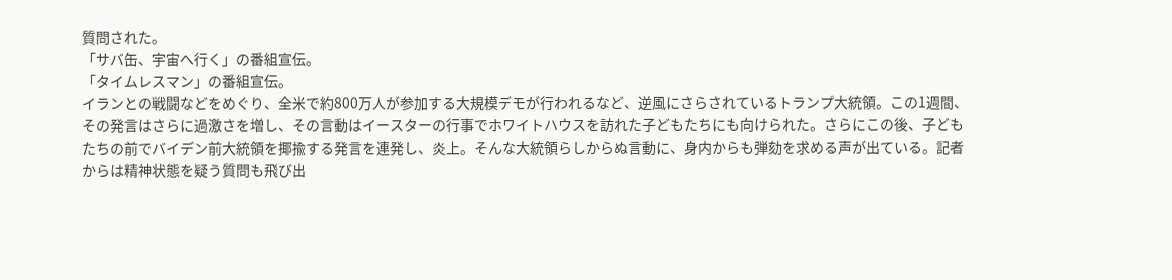質問された。
「サバ缶、宇宙へ行く」の番組宣伝。
「タイムレスマン」の番組宣伝。
イランとの戦闘などをめぐり、全米で約800万人が参加する大規模デモが行われるなど、逆風にさらされているトランプ大統領。この1週間、その発言はさらに過激さを増し、その言動はイースターの行事でホワイトハウスを訪れた子どもたちにも向けられた。さらにこの後、子どもたちの前でバイデン前大統領を揶揄する発言を連発し、炎上。そんな大統領らしからぬ言動に、身内からも弾劾を求める声が出ている。記者からは精神状態を疑う質問も飛び出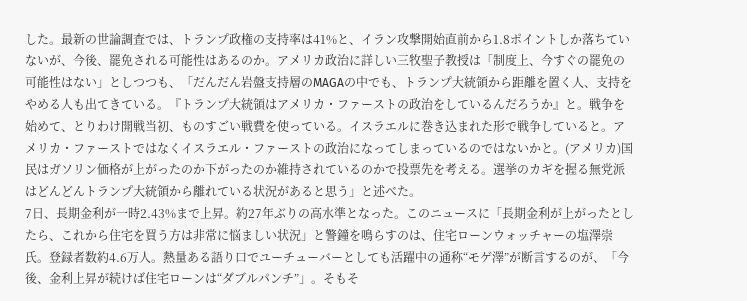した。最新の世論調査では、トランプ政権の支持率は41%と、イラン攻撃開始直前から1.8ポイントしか落ちていないが、今後、罷免される可能性はあるのか。アメリカ政治に詳しい三牧聖子教授は「制度上、今すぐの罷免の可能性はない」としつつも、「だんだん岩盤支持層のMAGAの中でも、トランプ大統領から距離を置く人、支持をやめる人も出てきている。『トランプ大統領はアメリカ・ファーストの政治をしているんだろうか』と。戦争を始めて、とりわけ開戦当初、ものすごい戦費を使っている。イスラエルに巻き込まれた形で戦争していると。アメリカ・ファーストではなくイスラエル・ファーストの政治になってしまっているのではないかと。(アメリカ)国民はガソリン価格が上がったのか下がったのか維持されているのかで投票先を考える。選挙のカギを握る無党派はどんどんトランプ大統領から離れている状況があると思う」と述べた。
7日、長期金利が一時2.43%まで上昇。約27年ぶりの高水準となった。このニュースに「長期金利が上がったとしたら、これから住宅を買う方は非常に悩ましい状況」と警鐘を鳴らすのは、住宅ローンウォッチャーの塩澤崇氏。登録者数約4.6万人。熱量ある語り口でユーチューバーとしても活躍中の通称“モゲ澤”が断言するのが、「今後、金利上昇が続けば住宅ローンは“ダブルパンチ”」。そもそ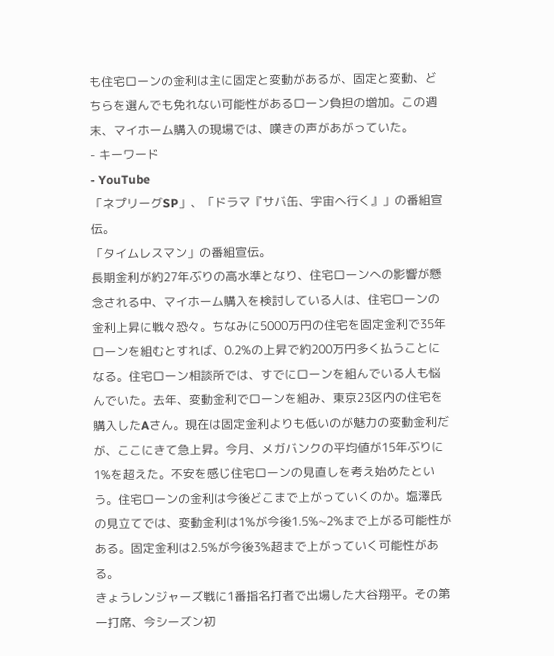も住宅ローンの金利は主に固定と変動があるが、固定と変動、どちらを選んでも免れない可能性があるローン負担の増加。この週末、マイホーム購入の現場では、嘆きの声があがっていた。
- キーワード
- YouTube
「ネプリーグSP」、「ドラマ『サバ缶、宇宙へ行く』」の番組宣伝。
「タイムレスマン」の番組宣伝。
長期金利が約27年ぶりの高水準となり、住宅ローンへの影響が懸念される中、マイホーム購入を検討している人は、住宅ローンの金利上昇に戦々恐々。ちなみに5000万円の住宅を固定金利で35年ローンを組むとすれば、0.2%の上昇で約200万円多く払うことになる。住宅ローン相談所では、すでにローンを組んでいる人も悩んでいた。去年、変動金利でローンを組み、東京23区内の住宅を購入したAさん。現在は固定金利よりも低いのが魅力の変動金利だが、ここにきて急上昇。今月、メガバンクの平均値が15年ぶりに1%を超えた。不安を感じ住宅ローンの見直しを考え始めたという。住宅ローンの金利は今後どこまで上がっていくのか。塩澤氏の見立てでは、変動金利は1%が今後1.5%~2%まで上がる可能性がある。固定金利は2.5%が今後3%超まで上がっていく可能性がある。
きょうレンジャーズ戦に1番指名打者で出場した大谷翔平。その第一打席、今シーズン初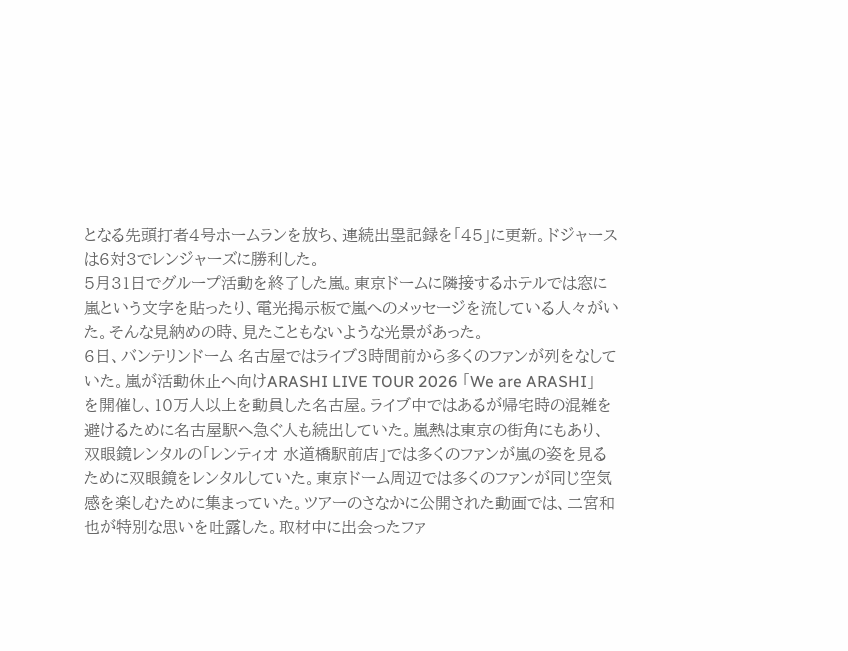となる先頭打者4号ホームランを放ち、連続出塁記録を「45」に更新。ドジャースは6対3でレンジャーズに勝利した。
5月31日でグループ活動を終了した嵐。東京ドームに隣接するホテルでは窓に嵐という文字を貼ったり、電光掲示板で嵐へのメッセージを流している人々がいた。そんな見納めの時、見たこともないような光景があった。
6日、バンテリンドーム 名古屋ではライブ3時間前から多くのファンが列をなしていた。嵐が活動休止へ向けARASHI LIVE TOUR 2026 「We are ARASHI」を開催し、10万人以上を動員した名古屋。ライブ中ではあるが帰宅時の混雑を避けるために名古屋駅へ急ぐ人も続出していた。嵐熱は東京の街角にもあり、双眼鏡レンタルの「レンティオ 水道橋駅前店」では多くのファンが嵐の姿を見るために双眼鏡をレンタルしていた。東京ドーム周辺では多くのファンが同じ空気感を楽しむために集まっていた。ツアーのさなかに公開された動画では、二宮和也が特別な思いを吐露した。取材中に出会ったファ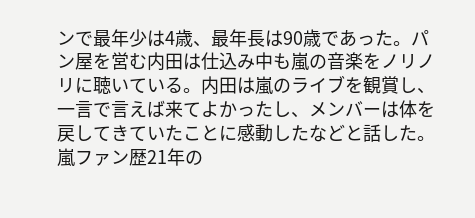ンで最年少は4歳、最年長は90歳であった。パン屋を営む内田は仕込み中も嵐の音楽をノリノリに聴いている。内田は嵐のライブを観賞し、一言で言えば来てよかったし、メンバーは体を戻してきていたことに感動したなどと話した。嵐ファン歴21年の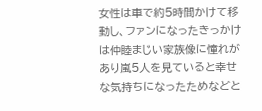女性は車で約5時間かけて移動し、ファンになったきっかけは仲睦まじい家族像に憧れがあり嵐5人を見ていると幸せな気持ちになったためなどと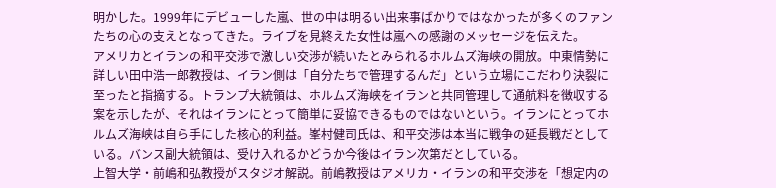明かした。1999年にデビューした嵐、世の中は明るい出来事ばかりではなかったが多くのファンたちの心の支えとなってきた。ライブを見終えた女性は嵐への感謝のメッセージを伝えた。
アメリカとイランの和平交渉で激しい交渉が続いたとみられるホルムズ海峡の開放。中東情勢に詳しい田中浩一郎教授は、イラン側は「自分たちで管理するんだ」という立場にこだわり決裂に至ったと指摘する。トランプ大統領は、ホルムズ海峡をイランと共同管理して通航料を徴収する案を示したが、それはイランにとって簡単に妥協できるものではないという。イランにとってホルムズ海峡は自ら手にした核心的利益。峯村健司氏は、和平交渉は本当に戦争の延長戦だとしている。バンス副大統領は、受け入れるかどうか今後はイラン次第だとしている。
上智大学・前嶋和弘教授がスタジオ解説。前嶋教授はアメリカ・イランの和平交渉を「想定内の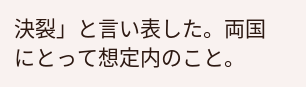決裂」と言い表した。両国にとって想定内のこと。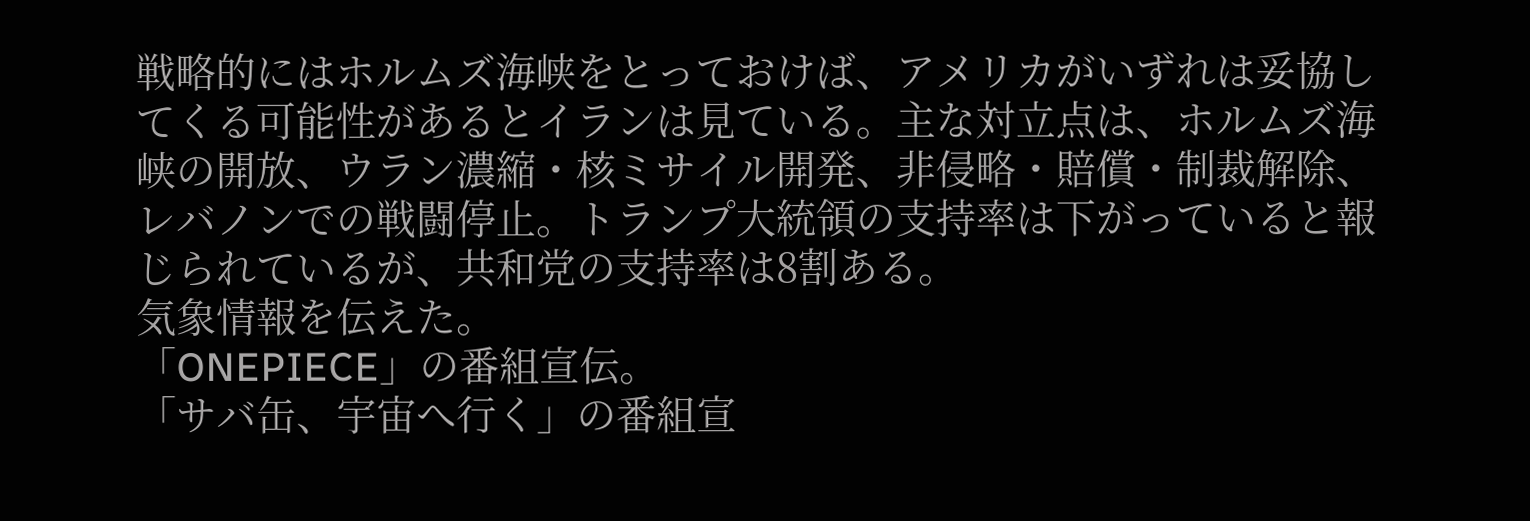戦略的にはホルムズ海峡をとっておけば、アメリカがいずれは妥協してくる可能性があるとイランは見ている。主な対立点は、ホルムズ海峡の開放、ウラン濃縮・核ミサイル開発、非侵略・賠償・制裁解除、レバノンでの戦闘停止。トランプ大統領の支持率は下がっていると報じられているが、共和党の支持率は8割ある。
気象情報を伝えた。
「ONEPIECE」の番組宣伝。
「サバ缶、宇宙へ行く」の番組宣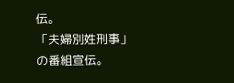伝。
「夫婦別姓刑事」の番組宣伝。